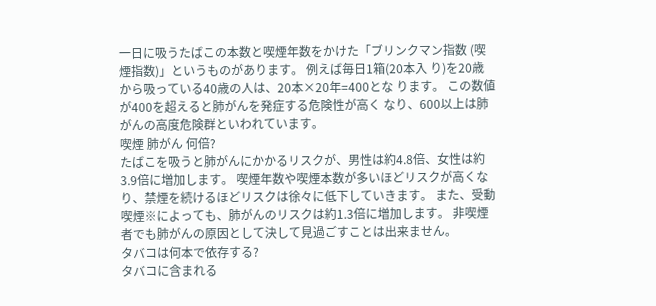一日に吸うたばこの本数と喫煙年数をかけた「ブリンクマン指数 (喫煙指数)」というものがあります。 例えば毎日1箱(20本入 り)を20歳から吸っている40歳の人は、20本×20年=400とな ります。 この数値が400を超えると肺がんを発症する危険性が高く なり、600以上は肺がんの高度危険群といわれています。
喫煙 肺がん 何倍?
たばこを吸うと肺がんにかかるリスクが、男性は約4.8倍、女性は約3.9倍に増加します。 喫煙年数や喫煙本数が多いほどリスクが高くなり、禁煙を続けるほどリスクは徐々に低下していきます。 また、受動喫煙※によっても、肺がんのリスクは約1.3倍に増加します。 非喫煙者でも肺がんの原因として決して見過ごすことは出来ません。
タバコは何本で依存する?
タバコに含まれる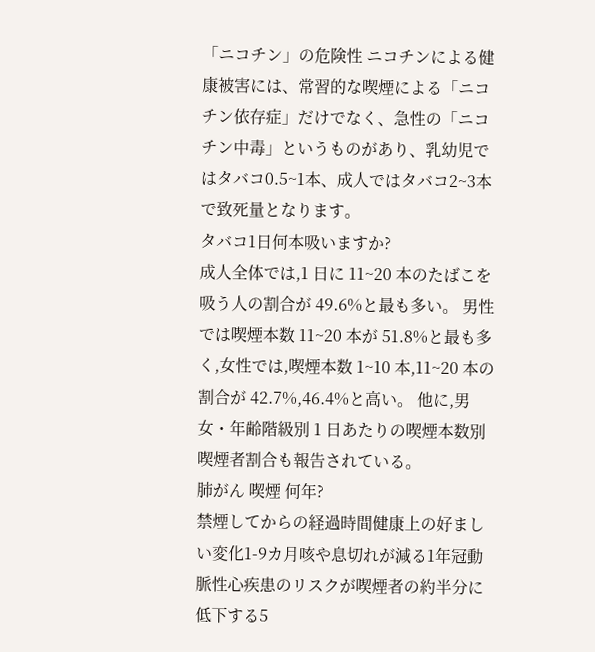「ニコチン」の危険性 ニコチンによる健康被害には、常習的な喫煙による「ニコチン依存症」だけでなく、急性の「ニコチン中毒」というものがあり、乳幼児ではタバコ0.5~1本、成人ではタバコ2~3本で致死量となります。
タバコ1日何本吸いますか?
成人全体では,1 日に 11~20 本のたばこを吸う人の割合が 49.6%と最も多い。 男性では喫煙本数 11~20 本が 51.8%と最も多く,女性では,喫煙本数 1~10 本,11~20 本の割合が 42.7%,46.4%と高い。 他に,男女・年齢階級別 1 日あたりの喫煙本数別喫煙者割合も報告されている。
肺がん 喫煙 何年?
禁煙してからの経過時間健康上の好ましい変化1-9カ月咳や息切れが減る1年冠動脈性心疾患のリスクが喫煙者の約半分に低下する5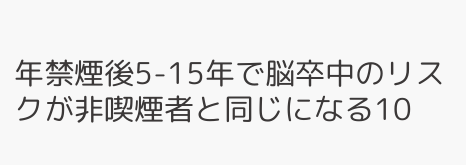年禁煙後5-15年で脳卒中のリスクが非喫煙者と同じになる10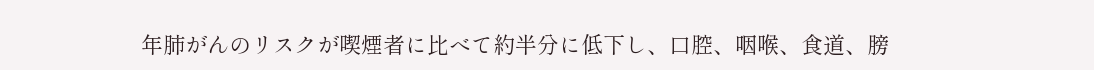年肺がんのリスクが喫煙者に比べて約半分に低下し、口腔、咽喉、食道、膀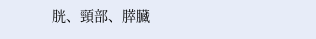胱、頸部、膵臓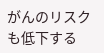がんのリスクも低下する